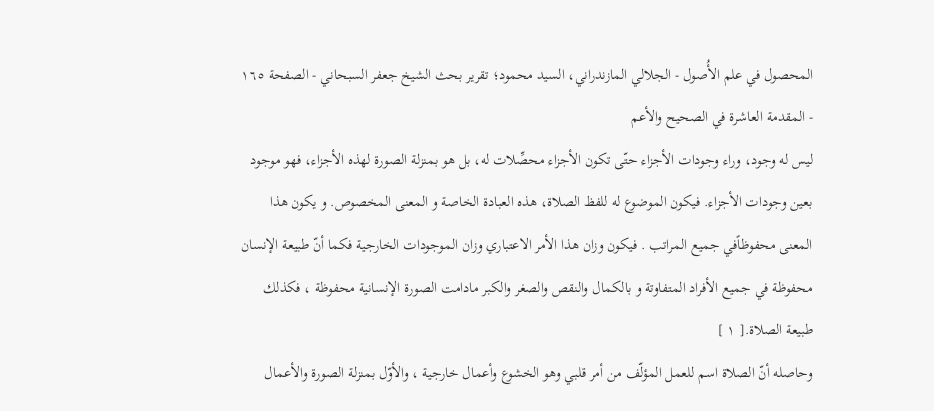المحصول في علم الأُصول - الجلالي المازندراني، السيد محمود؛ تقریر بحث الشيخ جعفر السبحاني - الصفحة ١٦٥ - المقدمة العاشرة في الصحيح والأعم
ليس له وجود، وراء وجودات الأجزاء حتّى تكون الأجزاء محصِّلات له، بل هو بمنزلة الصورة لهذه الأجزاء، فهو موجود بعين وجودات الأجزاء. فيكون الموضوع له للفظ الصلاة، هذه العبادة الخاصة و المعنى المخصوص. و يكون هذا المعنى محفوظاًفي جميع المراتب . فيكون وزان هذا الأمر الاعتباري وزان الموجودات الخارجية فكما أنّ طبيعة الإنسان محفوظة في جميع الأفراد المتفاوتة و بالكمال والنقص والصغر والكبر مادامت الصورة الإنسانية محفوظة ، فكذلك طبيعة الصلاة.[ ١ ]
وحاصله أنّ الصلاة اسم للعمل المؤلّف من أمر قلبي وهو الخشوع وأعمال خارجية ، والأوّل بمنزلة الصورة والأعمال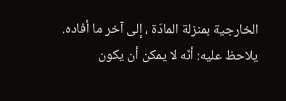الخارجية بمنزلة المادّة ، إلى آخر ما أفاده.
يلاحظ عليه: أنّه لا يمكن أن يكون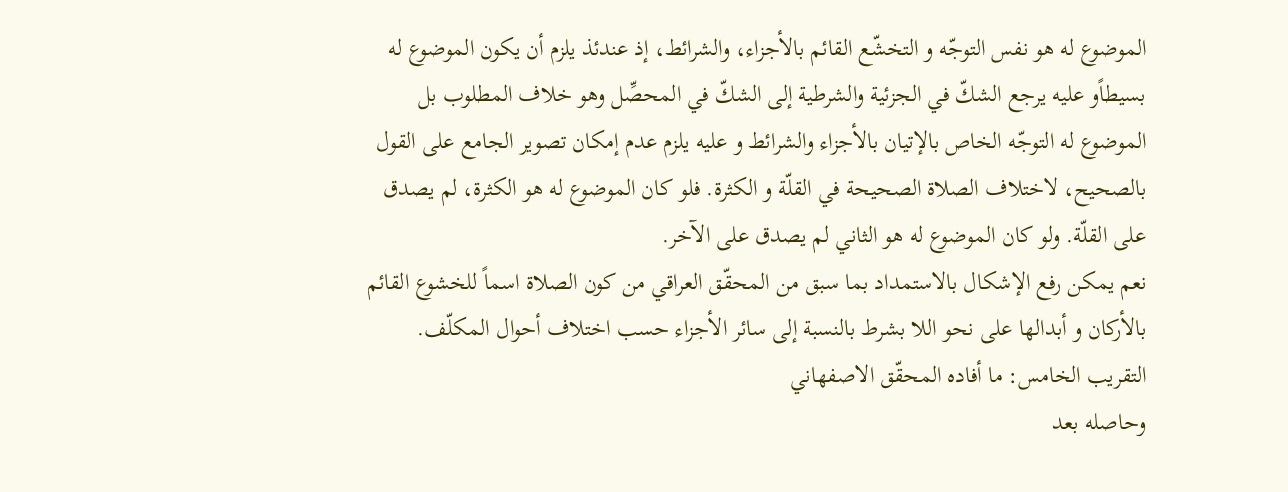الموضوع له هو نفس التوجّه و التخشّع القائم بالأجزاء، والشرائط، إذ عندئذ يلزم أن يكون الموضوع له بسيطاًو عليه يرجع الشكّ في الجزئية والشرطية إلى الشكّ في المحصِّل وهو خلاف المطلوب بل الموضوع له التوجّه الخاص بالإتيان بالأجزاء والشرائط و عليه يلزم عدم إمكان تصوير الجامع على القول بالصحيح، لاختلاف الصلاة الصحيحة في القلّة و الكثرة. فلو كان الموضوع له هو الكثرة، لم يصدق على القلّة. ولو كان الموضوع له هو الثاني لم يصدق على الآخر.
نعم يمكن رفع الإشكال بالاستمداد بما سبق من المحقّق العراقي من كون الصلاة اسماً للخشوع القائم بالأركان و أبدالها على نحو اللا بشرط بالنسبة إلى سائر الأجزاء حسب اختلاف أحوال المكلّف.
التقريب الخامس: ما أفاده المحقّق الاصفهاني
وحاصله بعد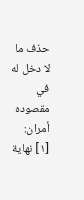حذف ما لا دخل له في مقصوده أمران:
[١] نهاية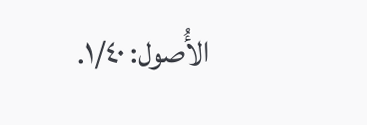الأُصول: ١/٤٠.